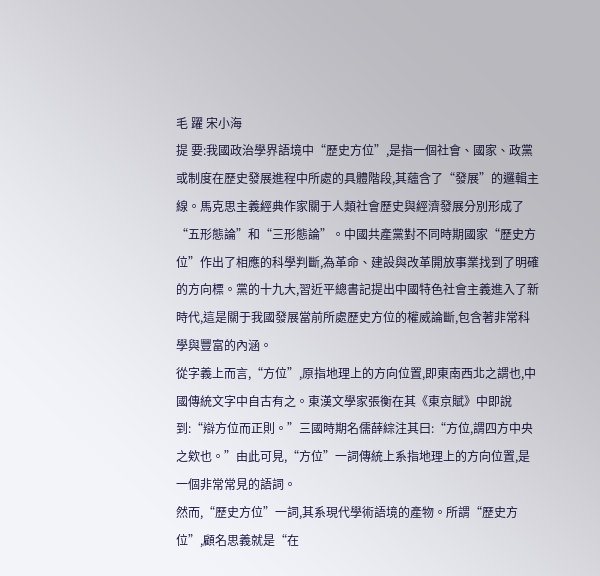毛 躍 宋小海
提 要:我國政治學界語境中“歷史方位”,是指一個社會、國家、政黨或制度在歷史發展進程中所處的具體階段,其蘊含了“發展”的邏輯主線。馬克思主義經典作家關于人類社會歷史與經濟發展分別形成了 “五形態論”和“三形態論”。中國共產黨對不同時期國家“歷史方位”作出了相應的科學判斷,為革命、建設與改革開放事業找到了明確的方向標。黨的十九大,習近平總書記提出中國特色社會主義進入了新時代,這是關于我國發展當前所處歷史方位的權威論斷,包含著非常科學與豐富的內涵。
從字義上而言,“方位”,原指地理上的方向位置,即東南西北之謂也,中國傳統文字中自古有之。東漢文學家張衡在其《東京賦》中即說到:“辯方位而正則。”三國時期名儒薛綜注其曰:“方位,謂四方中央之欸也。”由此可見,“方位”一詞傳統上系指地理上的方向位置,是一個非常常見的語詞。
然而,“歷史方位”一詞,其系現代學術語境的產物。所謂“歷史方位”,顧名思義就是“在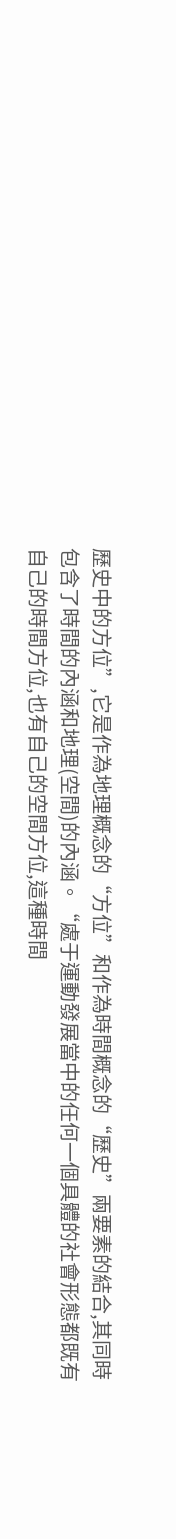歷史中的方位”,它是作為地理概念的“方位”和作為時間概念的“歷史”兩要素的結合,其同時包含了時間的內涵和地理(空間)的內涵。“處于運動發展當中的任何一個具體的社會形態都既有自己的時間方位,也有自己的空間方位,這種時間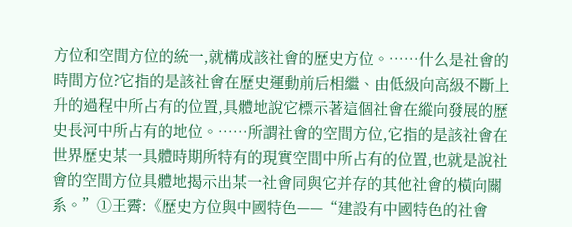方位和空間方位的統一,就構成該社會的歷史方位。……什么是社會的時間方位?它指的是該社會在歷史運動前后相繼、由低級向高級不斷上升的過程中所占有的位置,具體地說它標示著這個社會在縱向發展的歷史長河中所占有的地位。……所謂社會的空間方位,它指的是該社會在世界歷史某一具體時期所特有的現實空間中所占有的位置,也就是說社會的空間方位具體地揭示出某一社會同與它并存的其他社會的橫向關系。”①王霽:《歷史方位與中國特色——“建設有中國特色的社會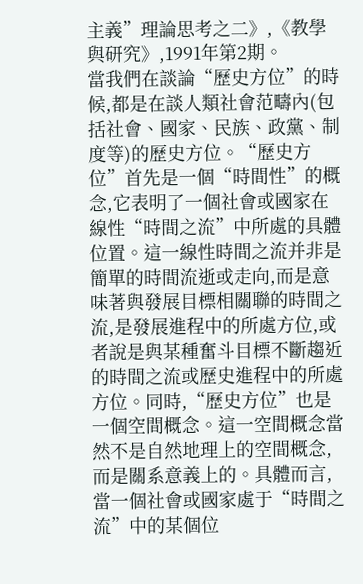主義”理論思考之二》,《教學與研究》,1991年第2期。
當我們在談論“歷史方位”的時候,都是在談人類社會范疇內(包括社會、國家、民族、政黨、制度等)的歷史方位。“歷史方位”首先是一個“時間性”的概念,它表明了一個社會或國家在線性“時間之流”中所處的具體位置。這一線性時間之流并非是簡單的時間流逝或走向,而是意味著與發展目標相關聯的時間之流,是發展進程中的所處方位,或者說是與某種奮斗目標不斷趨近的時間之流或歷史進程中的所處方位。同時,“歷史方位”也是一個空間概念。這一空間概念當然不是自然地理上的空間概念,而是關系意義上的。具體而言,當一個社會或國家處于“時間之流”中的某個位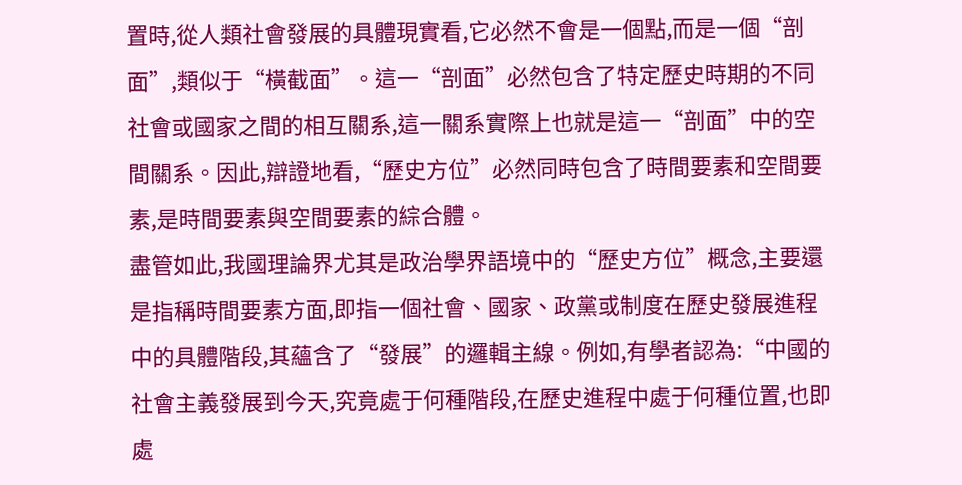置時,從人類社會發展的具體現實看,它必然不會是一個點,而是一個“剖面”,類似于“橫截面”。這一“剖面”必然包含了特定歷史時期的不同社會或國家之間的相互關系,這一關系實際上也就是這一“剖面”中的空間關系。因此,辯證地看,“歷史方位”必然同時包含了時間要素和空間要素,是時間要素與空間要素的綜合體。
盡管如此,我國理論界尤其是政治學界語境中的“歷史方位”概念,主要還是指稱時間要素方面,即指一個社會、國家、政黨或制度在歷史發展進程中的具體階段,其蘊含了“發展”的邏輯主線。例如,有學者認為:“中國的社會主義發展到今天,究竟處于何種階段,在歷史進程中處于何種位置,也即處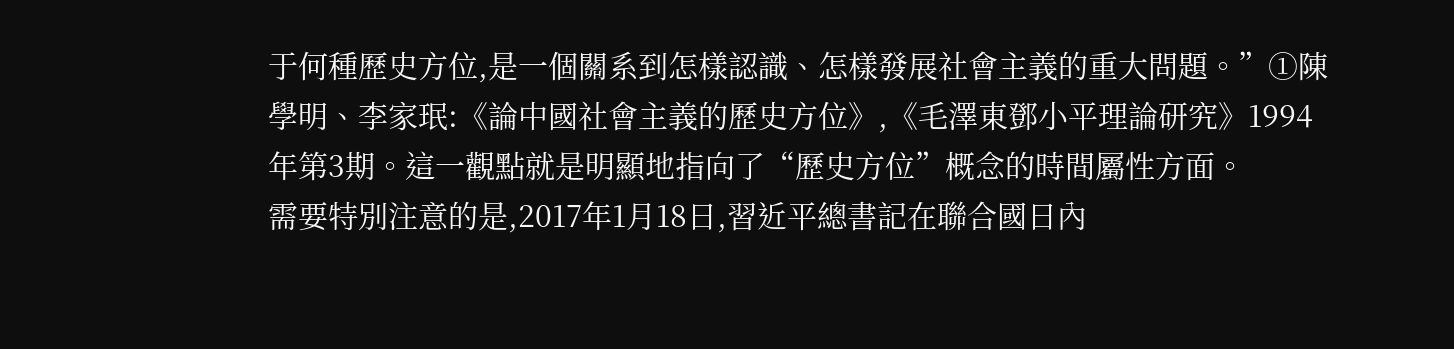于何種歷史方位,是一個關系到怎樣認識、怎樣發展社會主義的重大問題。”①陳學明、李家珉:《論中國社會主義的歷史方位》,《毛澤東鄧小平理論研究》1994年第3期。這一觀點就是明顯地指向了“歷史方位”概念的時間屬性方面。
需要特別注意的是,2017年1月18日,習近平總書記在聯合國日內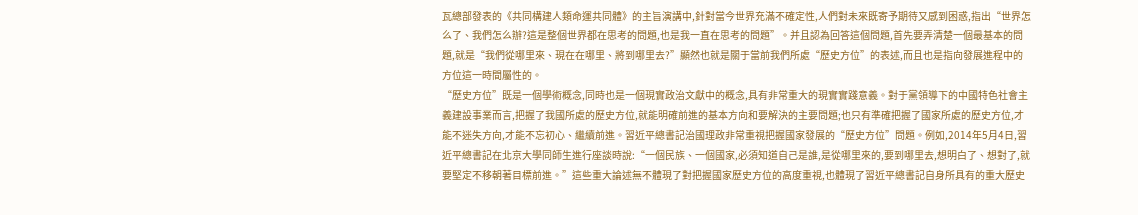瓦總部發表的《共同構建人類命運共同體》的主旨演講中,針對當今世界充滿不確定性,人們對未來既寄予期待又感到困惑,指出“世界怎么了、我們怎么辦?這是整個世界都在思考的問題,也是我一直在思考的問題”。并且認為回答這個問題,首先要弄清楚一個最基本的問題,就是“我們從哪里來、現在在哪里、將到哪里去?”顯然也就是關于當前我們所處“歷史方位”的表述,而且也是指向發展進程中的方位這一時間屬性的。
“歷史方位”既是一個學術概念,同時也是一個現實政治文獻中的概念,具有非常重大的現實實踐意義。對于黨領導下的中國特色社會主義建設事業而言,把握了我國所處的歷史方位,就能明確前進的基本方向和要解決的主要問題;也只有準確把握了國家所處的歷史方位,才能不迷失方向,才能不忘初心、繼續前進。習近平總書記治國理政非常重視把握國家發展的“歷史方位”問題。例如,2014年5月4日,習近平總書記在北京大學同師生進行座談時說:“一個民族、一個國家,必須知道自己是誰,是從哪里來的,要到哪里去,想明白了、想對了,就要堅定不移朝著目標前進。”這些重大論述無不體現了對把握國家歷史方位的高度重視,也體現了習近平總書記自身所具有的重大歷史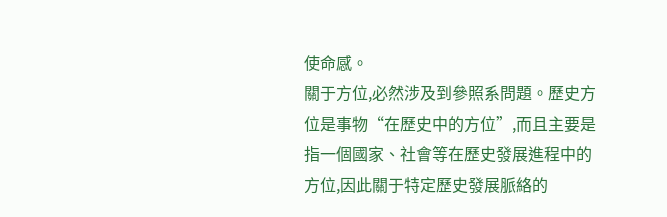使命感。
關于方位,必然涉及到參照系問題。歷史方位是事物“在歷史中的方位”,而且主要是指一個國家、社會等在歷史發展進程中的方位,因此關于特定歷史發展脈絡的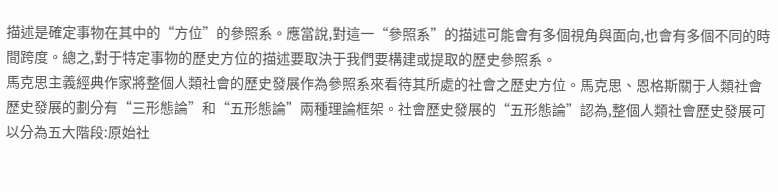描述是確定事物在其中的“方位”的參照系。應當說,對這一“參照系”的描述可能會有多個視角與面向,也會有多個不同的時間跨度。總之,對于特定事物的歷史方位的描述要取決于我們要構建或提取的歷史參照系。
馬克思主義經典作家將整個人類社會的歷史發展作為參照系來看待其所處的社會之歷史方位。馬克思、恩格斯關于人類社會歷史發展的劃分有“三形態論”和“五形態論”兩種理論框架。社會歷史發展的“五形態論”認為,整個人類社會歷史發展可以分為五大階段:原始社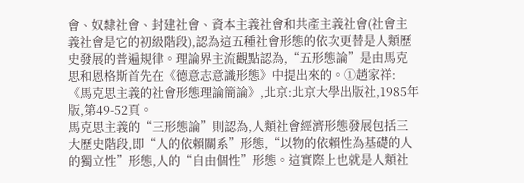會、奴隸社會、封建社會、資本主義社會和共產主義社會(社會主義社會是它的初級階段),認為這五種社會形態的依次更替是人類歷史發展的普遍規律。理論界主流觀點認為,“五形態論”是由馬克思和恩格斯首先在《德意志意識形態》中提出來的。①趙家祥:《馬克思主義的社會形態理論簡論》,北京:北京大學出版社,1985年版,第49-52頁。
馬克思主義的“三形態論”則認為,人類社會經濟形態發展包括三大歷史階段,即“人的依賴關系”形態,“以物的依賴性為基礎的人的獨立性”形態,人的“自由個性”形態。這實際上也就是人類社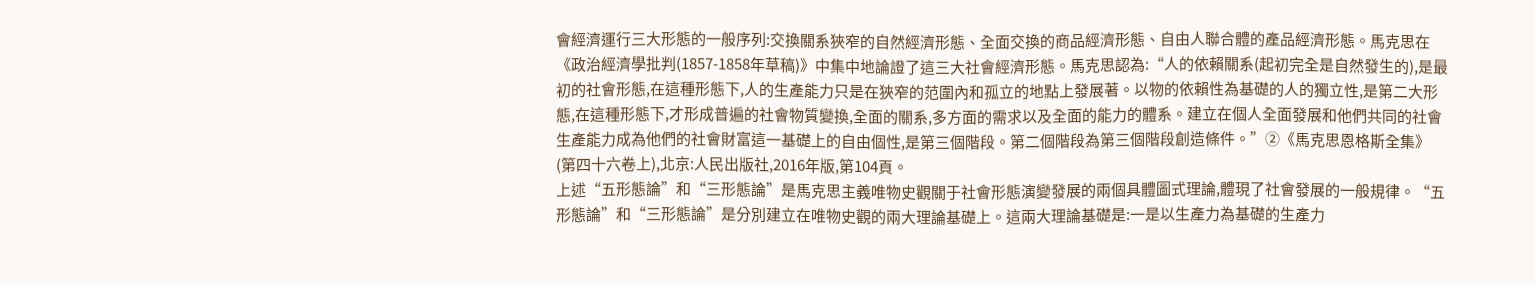會經濟運行三大形態的一般序列:交換關系狹窄的自然經濟形態、全面交換的商品經濟形態、自由人聯合體的產品經濟形態。馬克思在《政治經濟學批判(1857-1858年草稿)》中集中地論證了這三大社會經濟形態。馬克思認為:“人的依賴關系(起初完全是自然發生的),是最初的社會形態,在這種形態下,人的生產能力只是在狹窄的范圍內和孤立的地點上發展著。以物的依賴性為基礎的人的獨立性,是第二大形態,在這種形態下,才形成普遍的社會物質變換,全面的關系,多方面的需求以及全面的能力的體系。建立在個人全面發展和他們共同的社會生產能力成為他們的社會財富這一基礎上的自由個性,是第三個階段。第二個階段為第三個階段創造條件。”②《馬克思恩格斯全集》(第四十六卷上),北京:人民出版社,2016年版,第104頁。
上述“五形態論”和“三形態論”是馬克思主義唯物史觀關于社會形態演變發展的兩個具體圖式理論,體現了社會發展的一般規律。“五形態論”和“三形態論”是分別建立在唯物史觀的兩大理論基礎上。這兩大理論基礎是:一是以生產力為基礎的生產力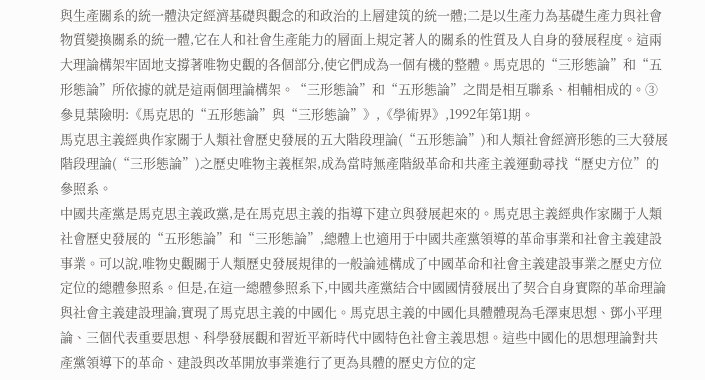與生產關系的統一體決定經濟基礎與觀念的和政治的上層建筑的統一體;二是以生產力為基礎生產力與社會物質變換關系的統一體,它在人和社會生產能力的層面上規定著人的關系的性質及人自身的發展程度。這兩大理論構架牢固地支撐著唯物史觀的各個部分,使它們成為一個有機的整體。馬克思的“三形態論”和“五形態論”所依據的就是這兩個理論構架。“三形態論”和“五形態論”之間是相互聯系、相輔相成的。③參見葉險明:《馬克思的“五形態論”與“三形態論”》,《學術界》,1992年第1期。
馬克思主義經典作家關于人類社會歷史發展的五大階段理論(“五形態論”)和人類社會經濟形態的三大發展階段理論(“三形態論”)之歷史唯物主義框架,成為當時無產階級革命和共產主義運動尋找“歷史方位”的參照系。
中國共產黨是馬克思主義政黨,是在馬克思主義的指導下建立與發展起來的。馬克思主義經典作家關于人類社會歷史發展的“五形態論”和“三形態論”,總體上也適用于中國共產黨領導的革命事業和社會主義建設事業。可以說,唯物史觀關于人類歷史發展規律的一般論述構成了中國革命和社會主義建設事業之歷史方位定位的總體參照系。但是,在這一總體參照系下,中國共產黨結合中國國情發展出了契合自身實際的革命理論與社會主義建設理論,實現了馬克思主義的中國化。馬克思主義的中國化具體體現為毛澤東思想、鄧小平理論、三個代表重要思想、科學發展觀和習近平新時代中國特色社會主義思想。這些中國化的思想理論對共產黨領導下的革命、建設與改革開放事業進行了更為具體的歷史方位的定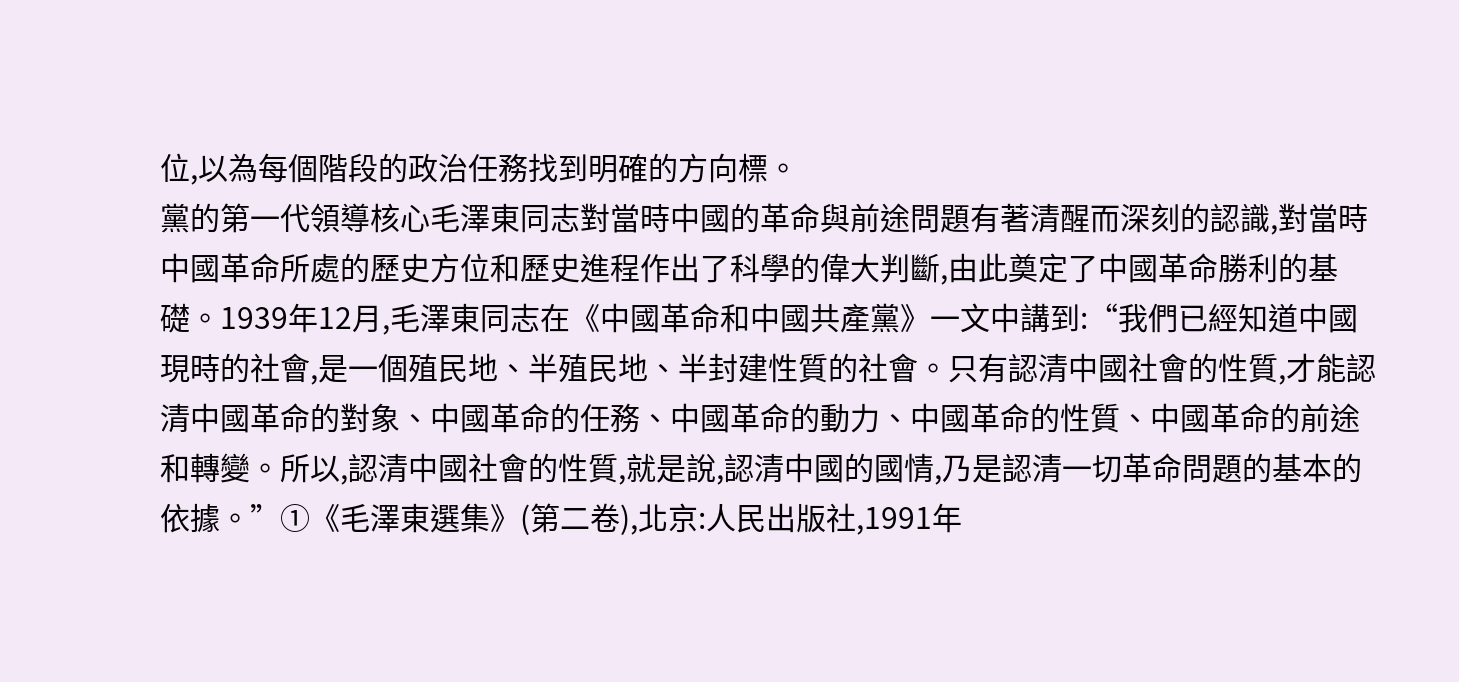位,以為每個階段的政治任務找到明確的方向標。
黨的第一代領導核心毛澤東同志對當時中國的革命與前途問題有著清醒而深刻的認識,對當時中國革命所處的歷史方位和歷史進程作出了科學的偉大判斷,由此奠定了中國革命勝利的基礎。1939年12月,毛澤東同志在《中國革命和中國共產黨》一文中講到:“我們已經知道中國現時的社會,是一個殖民地、半殖民地、半封建性質的社會。只有認清中國社會的性質,才能認清中國革命的對象、中國革命的任務、中國革命的動力、中國革命的性質、中國革命的前途和轉變。所以,認清中國社會的性質,就是說,認清中國的國情,乃是認清一切革命問題的基本的依據。”①《毛澤東選集》(第二卷),北京:人民出版社,1991年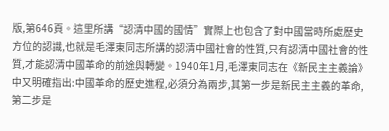版,第646頁。這里所講“認清中國的國情”實際上也包含了對中國當時所處歷史方位的認識,也就是毛澤東同志所講的認清中國社會的性質,只有認清中國社會的性質,才能認清中國革命的前途與轉變。1940年1月,毛澤東同志在《新民主主義論》中又明確指出:中國革命的歷史進程,必須分為兩步,其第一步是新民主主義的革命,第二步是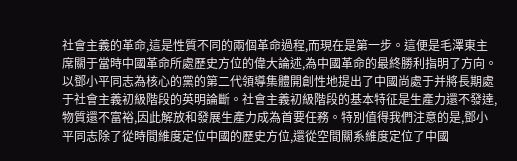社會主義的革命,這是性質不同的兩個革命過程,而現在是第一步。這便是毛澤東主席關于當時中國革命所處歷史方位的偉大論述,為中國革命的最終勝利指明了方向。
以鄧小平同志為核心的黨的第二代領導集體開創性地提出了中國尚處于并將長期處于社會主義初級階段的英明論斷。社會主義初級階段的基本特征是生產力還不發達,物質還不富裕,因此解放和發展生產力成為首要任務。特別值得我們注意的是,鄧小平同志除了從時間維度定位中國的歷史方位,還從空間關系維度定位了中國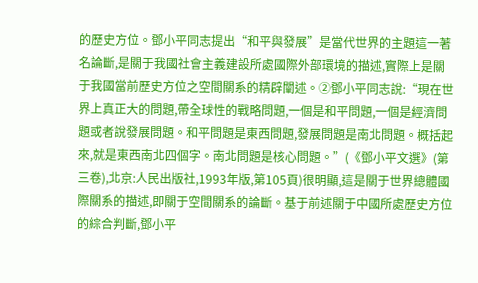的歷史方位。鄧小平同志提出“和平與發展”是當代世界的主題這一著名論斷,是關于我國社會主義建設所處國際外部環境的描述,實際上是關于我國當前歷史方位之空間關系的精辟闡述。②鄧小平同志說:“現在世界上真正大的問題,帶全球性的戰略問題,一個是和平問題,一個是經濟問題或者說發展問題。和平問題是東西問題,發展問題是南北問題。概括起來,就是東西南北四個字。南北問題是核心問題。”(《鄧小平文選》(第三卷),北京:人民出版社,1993年版,第105頁)很明顯,這是關于世界總體國際關系的描述,即關于空間關系的論斷。基于前述關于中國所處歷史方位的綜合判斷,鄧小平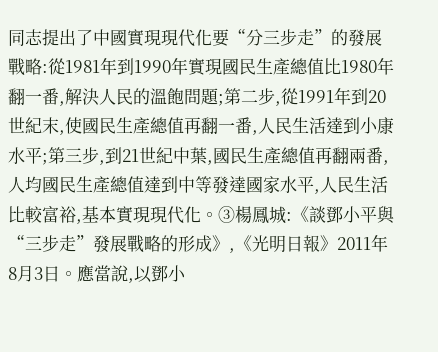同志提出了中國實現現代化要“分三步走”的發展戰略:從1981年到1990年實現國民生產總值比1980年翻一番,解決人民的溫飽問題;第二步,從1991年到20世紀末,使國民生產總值再翻一番,人民生活達到小康水平;第三步,到21世紀中葉,國民生產總值再翻兩番,人均國民生產總值達到中等發達國家水平,人民生活比較富裕,基本實現現代化。③楊鳳城:《談鄧小平與“三步走”發展戰略的形成》,《光明日報》2011年8月3日。應當說,以鄧小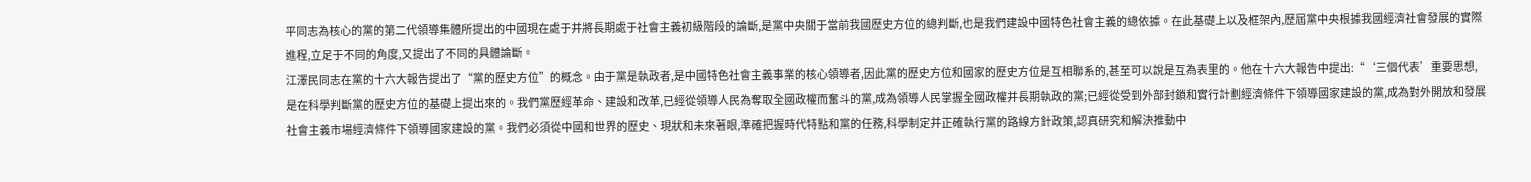平同志為核心的黨的第二代領導集體所提出的中國現在處于并將長期處于社會主義初級階段的論斷,是黨中央關于當前我國歷史方位的總判斷,也是我們建設中國特色社會主義的總依據。在此基礎上以及框架內,歷屆黨中央根據我國經濟社會發展的實際進程,立足于不同的角度,又提出了不同的具體論斷。
江澤民同志在黨的十六大報告提出了“黨的歷史方位”的概念。由于黨是執政者,是中國特色社會主義事業的核心領導者,因此黨的歷史方位和國家的歷史方位是互相聯系的,甚至可以說是互為表里的。他在十六大報告中提出:“‘三個代表’重要思想,是在科學判斷黨的歷史方位的基礎上提出來的。我們黨歷經革命、建設和改革,已經從領導人民為奪取全國政權而奮斗的黨,成為領導人民掌握全國政權并長期執政的黨;已經從受到外部封鎖和實行計劃經濟條件下領導國家建設的黨,成為對外開放和發展社會主義市場經濟條件下領導國家建設的黨。我們必須從中國和世界的歷史、現狀和未來著眼,準確把握時代特點和黨的任務,科學制定并正確執行黨的路線方針政策,認真研究和解決推動中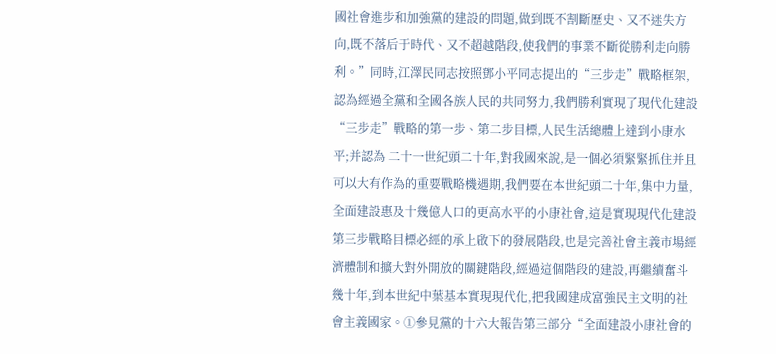國社會進步和加強黨的建設的問題,做到既不割斷歷史、又不迷失方向,既不落后于時代、又不超越階段,使我們的事業不斷從勝利走向勝利。”同時,江澤民同志按照鄧小平同志提出的“三步走”戰略框架,認為經過全黨和全國各族人民的共同努力,我們勝利實現了現代化建設“三步走”戰略的第一步、第二步目標,人民生活總體上達到小康水平;并認為 二十一世紀頭二十年,對我國來說,是一個必須緊緊抓住并且可以大有作為的重要戰略機遇期,我們要在本世紀頭二十年,集中力量,全面建設惠及十幾億人口的更高水平的小康社會,這是實現現代化建設第三步戰略目標必經的承上啟下的發展階段,也是完善社會主義市場經濟體制和擴大對外開放的關鍵階段,經過這個階段的建設,再繼續奮斗幾十年,到本世紀中葉基本實現現代化,把我國建成富強民主文明的社會主義國家。①參見黨的十六大報告第三部分“全面建設小康社會的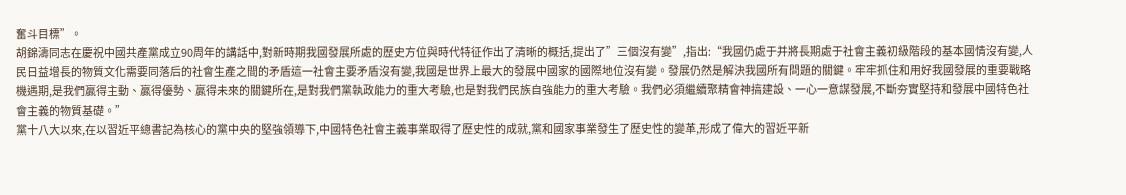奮斗目標”。
胡錦濤同志在慶祝中國共產黨成立90周年的講話中,對新時期我國發展所處的歷史方位與時代特征作出了清晰的概括,提出了”三個沒有變”,指出:“我國仍處于并將長期處于社會主義初級階段的基本國情沒有變,人民日益增長的物質文化需要同落后的社會生產之間的矛盾這一社會主要矛盾沒有變,我國是世界上最大的發展中國家的國際地位沒有變。發展仍然是解決我國所有問題的關鍵。牢牢抓住和用好我國發展的重要戰略機遇期,是我們贏得主動、贏得優勢、贏得未來的關鍵所在,是對我們黨執政能力的重大考驗,也是對我們民族自強能力的重大考驗。我們必須繼續聚精會神搞建設、一心一意謀發展,不斷夯實堅持和發展中國特色社會主義的物質基礎。”
黨十八大以來,在以習近平總書記為核心的黨中央的堅強領導下,中國特色社會主義事業取得了歷史性的成就,黨和國家事業發生了歷史性的變革,形成了偉大的習近平新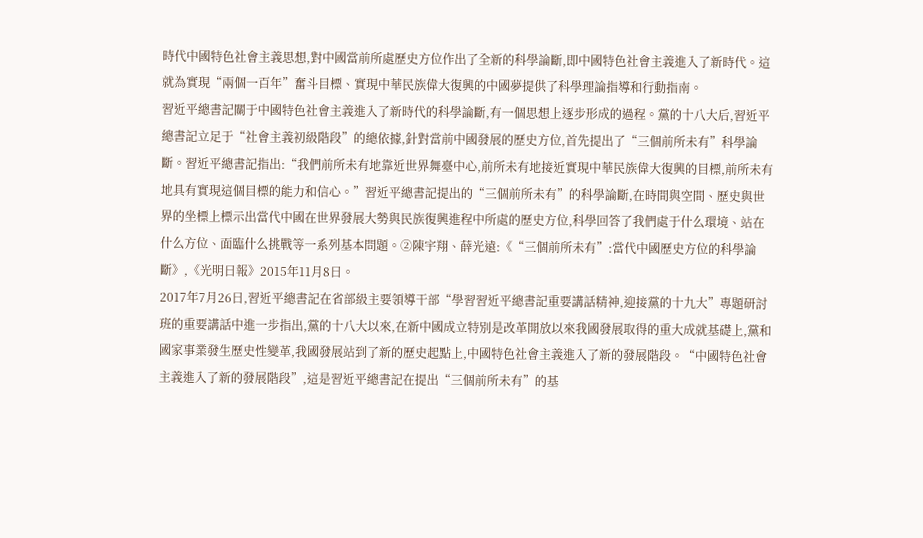時代中國特色社會主義思想,對中國當前所處歷史方位作出了全新的科學論斷,即中國特色社會主義進入了新時代。這就為實現“兩個一百年”奮斗目標、實現中華民族偉大復興的中國夢提供了科學理論指導和行動指南。
習近平總書記關于中國特色社會主義進入了新時代的科學論斷,有一個思想上逐步形成的過程。黨的十八大后,習近平總書記立足于“社會主義初級階段”的總依據,針對當前中國發展的歷史方位,首先提出了“三個前所未有”科學論斷。習近平總書記指出:“我們前所未有地靠近世界舞臺中心,前所未有地接近實現中華民族偉大復興的目標,前所未有地具有實現這個目標的能力和信心。”習近平總書記提出的“三個前所未有”的科學論斷,在時間與空間、歷史與世界的坐標上標示出當代中國在世界發展大勢與民族復興進程中所處的歷史方位,科學回答了我們處于什么環境、站在什么方位、面臨什么挑戰等一系列基本問題。②陳宇翔、薛光遠:《“三個前所未有”:當代中國歷史方位的科學論斷》,《光明日報》2015年11月8日。
2017年7月26日,習近平總書記在省部級主要領導干部“學習習近平總書記重要講話精神,迎接黨的十九大”專題研討班的重要講話中進一步指出,黨的十八大以來,在新中國成立特別是改革開放以來我國發展取得的重大成就基礎上,黨和國家事業發生歷史性變革,我國發展站到了新的歷史起點上,中國特色社會主義進入了新的發展階段。“中國特色社會主義進入了新的發展階段”,這是習近平總書記在提出“三個前所未有”的基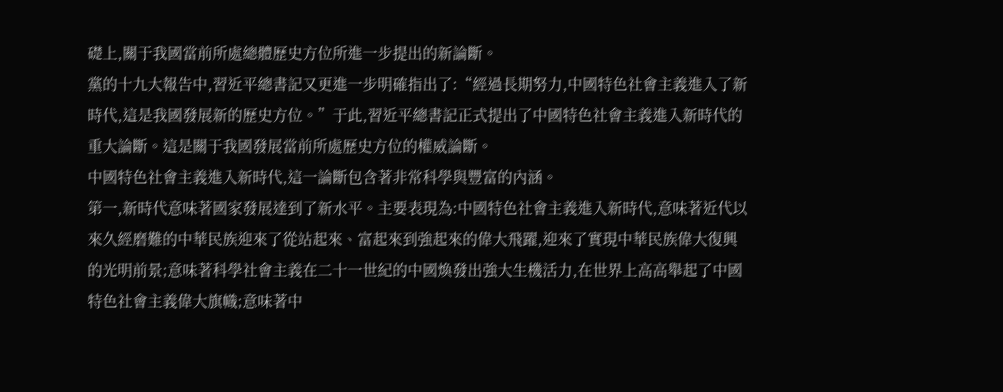礎上,關于我國當前所處總體歷史方位所進一步提出的新論斷。
黨的十九大報告中,習近平總書記又更進一步明確指出了:“經過長期努力,中國特色社會主義進入了新時代,這是我國發展新的歷史方位。”于此,習近平總書記正式提出了中國特色社會主義進入新時代的重大論斷。這是關于我國發展當前所處歷史方位的權威論斷。
中國特色社會主義進入新時代,這一論斷包含著非常科學與豐富的內涵。
第一,新時代意味著國家發展達到了新水平。主要表現為:中國特色社會主義進入新時代,意味著近代以來久經磨難的中華民族迎來了從站起來、富起來到強起來的偉大飛躍,迎來了實現中華民族偉大復興的光明前景;意味著科學社會主義在二十一世紀的中國煥發出強大生機活力,在世界上高高舉起了中國特色社會主義偉大旗幟;意味著中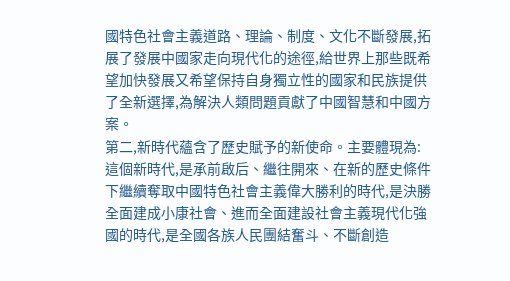國特色社會主義道路、理論、制度、文化不斷發展,拓展了發展中國家走向現代化的途徑,給世界上那些既希望加快發展又希望保持自身獨立性的國家和民族提供了全新選擇,為解決人類問題貢獻了中國智慧和中國方案。
第二,新時代蘊含了歷史賦予的新使命。主要體現為:這個新時代,是承前啟后、繼往開來、在新的歷史條件下繼續奪取中國特色社會主義偉大勝利的時代,是決勝全面建成小康社會、進而全面建設社會主義現代化強國的時代,是全國各族人民團結奮斗、不斷創造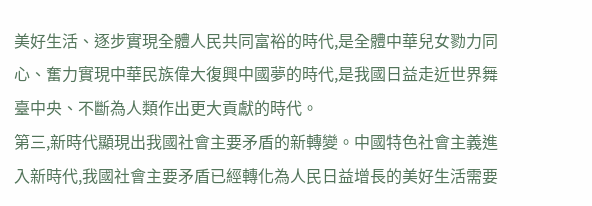美好生活、逐步實現全體人民共同富裕的時代,是全體中華兒女勠力同心、奮力實現中華民族偉大復興中國夢的時代,是我國日益走近世界舞臺中央、不斷為人類作出更大貢獻的時代。
第三,新時代顯現出我國社會主要矛盾的新轉變。中國特色社會主義進入新時代,我國社會主要矛盾已經轉化為人民日益增長的美好生活需要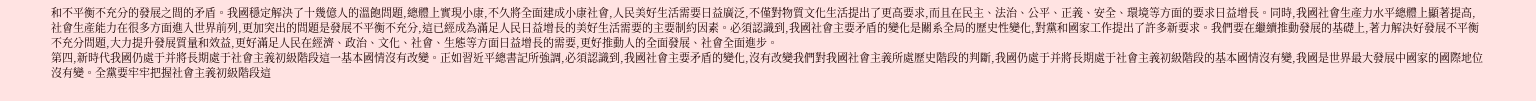和不平衡不充分的發展之間的矛盾。我國穩定解決了十幾億人的溫飽問題,總體上實現小康,不久將全面建成小康社會,人民美好生活需要日益廣泛,不僅對物質文化生活提出了更高要求,而且在民主、法治、公平、正義、安全、環境等方面的要求日益增長。同時,我國社會生產力水平總體上顯著提高,社會生產能力在很多方面進入世界前列,更加突出的問題是發展不平衡不充分,這已經成為滿足人民日益增長的美好生活需要的主要制約因素。必須認識到,我國社會主要矛盾的變化是關系全局的歷史性變化,對黨和國家工作提出了許多新要求。我們要在繼續推動發展的基礎上,著力解決好發展不平衡不充分問題,大力提升發展質量和效益,更好滿足人民在經濟、政治、文化、社會、生態等方面日益增長的需要,更好推動人的全面發展、社會全面進步。
第四,新時代我國仍處于并將長期處于社會主義初級階段這一基本國情沒有改變。正如習近平總書記所強調,必須認識到,我國社會主要矛盾的變化,沒有改變我們對我國社會主義所處歷史階段的判斷,我國仍處于并將長期處于社會主義初級階段的基本國情沒有變,我國是世界最大發展中國家的國際地位沒有變。全黨要牢牢把握社會主義初級階段這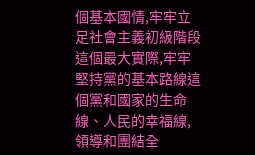個基本國情,牢牢立足社會主義初級階段這個最大實際,牢牢堅持黨的基本路線這個黨和國家的生命線、人民的幸福線,領導和團結全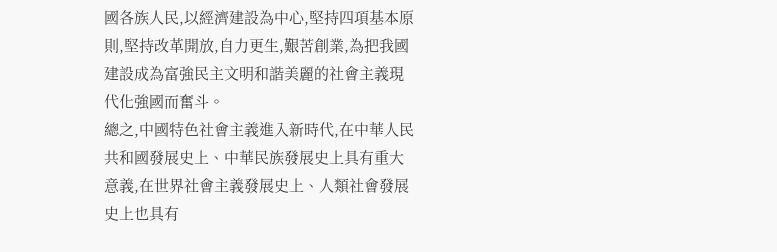國各族人民,以經濟建設為中心,堅持四項基本原則,堅持改革開放,自力更生,艱苦創業,為把我國建設成為富強民主文明和諧美麗的社會主義現代化強國而奮斗。
總之,中國特色社會主義進入新時代,在中華人民共和國發展史上、中華民族發展史上具有重大意義,在世界社會主義發展史上、人類社會發展史上也具有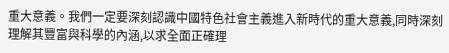重大意義。我們一定要深刻認識中國特色社會主義進入新時代的重大意義,同時深刻理解其豐富與科學的內涵,以求全面正確理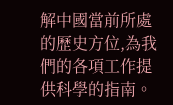解中國當前所處的歷史方位,為我們的各項工作提供科學的指南。